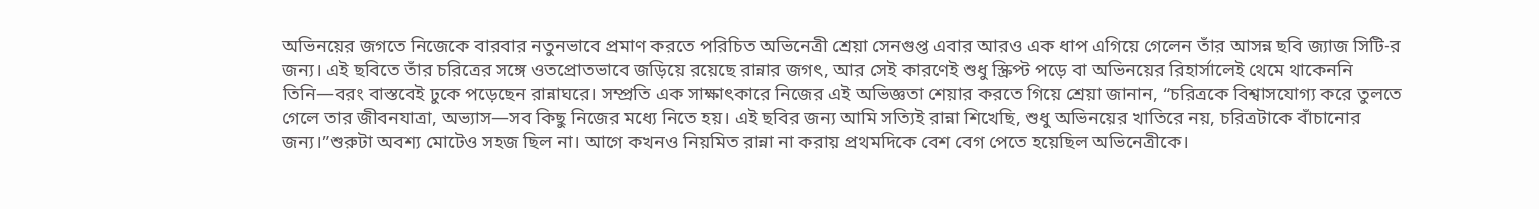অভিনয়ের জগতে নিজেকে বারবার নতুনভাবে প্রমাণ করতে পরিচিত অভিনেত্রী শ্রেয়া সেনগুপ্ত এবার আরও এক ধাপ এগিয়ে গেলেন তাঁর আসন্ন ছবি জ্যাজ সিটি-র জন্য। এই ছবিতে তাঁর চরিত্রের সঙ্গে ওতপ্রোতভাবে জড়িয়ে রয়েছে রান্নার জগৎ, আর সেই কারণেই শুধু স্ক্রিপ্ট পড়ে বা অভিনয়ের রিহার্সালেই থেমে থাকেননি তিনি—বরং বাস্তবেই ঢুকে পড়েছেন রান্নাঘরে। সম্প্রতি এক সাক্ষাৎকারে নিজের এই অভিজ্ঞতা শেয়ার করতে গিয়ে শ্রেয়া জানান, “চরিত্রকে বিশ্বাসযোগ্য করে তুলতে গেলে তার জীবনযাত্রা, অভ্যাস—সব কিছু নিজের মধ্যে নিতে হয়। এই ছবির জন্য আমি সত্যিই রান্না শিখেছি, শুধু অভিনয়ের খাতিরে নয়, চরিত্রটাকে বাঁচানোর জন্য।”শুরুটা অবশ্য মোটেও সহজ ছিল না। আগে কখনও নিয়মিত রান্না না করায় প্রথমদিকে বেশ বেগ পেতে হয়েছিল অভিনেত্রীকে।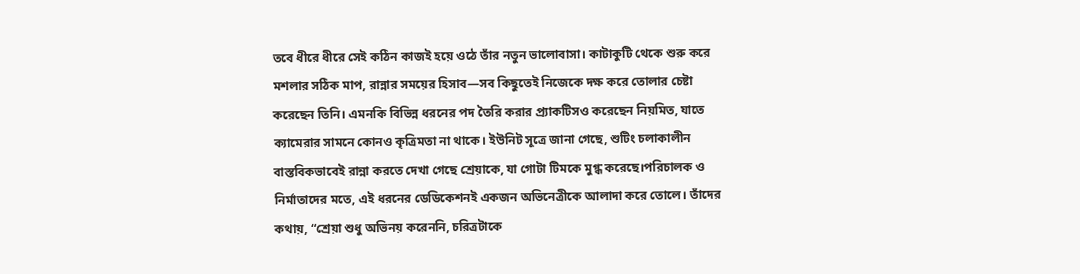তবে ধীরে ধীরে সেই কঠিন কাজই হয়ে ওঠে তাঁর নতুন ভালোবাসা। কাটাকুটি থেকে শুরু করে মশলার সঠিক মাপ, রান্নার সময়ের হিসাব—সব কিছুতেই নিজেকে দক্ষ করে তোলার চেষ্টা করেছেন তিনি। এমনকি বিভিন্ন ধরনের পদ তৈরি করার প্র্যাকটিসও করেছেন নিয়মিত, যাতে ক্যামেরার সামনে কোনও কৃত্রিমতা না থাকে। ইউনিট সূত্রে জানা গেছে, শুটিং চলাকালীন বাস্তবিকভাবেই রান্না করতে দেখা গেছে শ্রেয়াকে, যা গোটা টিমকে মুগ্ধ করেছে।পরিচালক ও নির্মাতাদের মতে, এই ধরনের ডেডিকেশনই একজন অভিনেত্রীকে আলাদা করে তোলে। তাঁদের কথায়, “শ্রেয়া শুধু অভিনয় করেননি, চরিত্রটাকে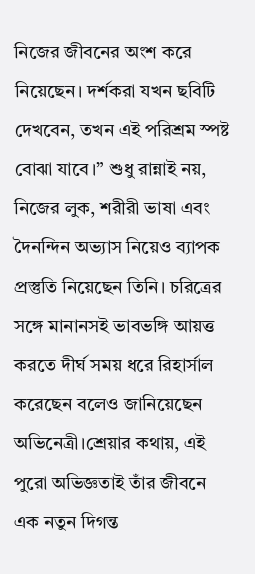নিজের জীবনের অংশ করে নিয়েছেন। দর্শকরা যখন ছবিটি দেখবেন, তখন এই পরিশ্রম স্পষ্ট বোঝা যাবে।” শুধু রান্নাই নয়, নিজের লুক, শরীরী ভাষা এবং দৈনন্দিন অভ্যাস নিয়েও ব্যাপক প্রস্তুতি নিয়েছেন তিনি। চরিত্রের সঙ্গে মানানসই ভাবভঙ্গি আয়ত্ত করতে দীর্ঘ সময় ধরে রিহার্সাল করেছেন বলেও জানিয়েছেন অভিনেত্রী।শ্রেয়ার কথায়, এই পুরো অভিজ্ঞতাই তাঁর জীবনে এক নতুন দিগন্ত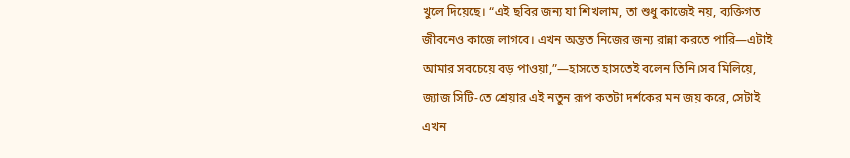খুলে দিয়েছে। “এই ছবির জন্য যা শিখলাম, তা শুধু কাজেই নয়, ব্যক্তিগত জীবনেও কাজে লাগবে। এখন অন্তত নিজের জন্য রান্না করতে পারি—এটাই আমার সবচেয়ে বড় পাওয়া,”—হাসতে হাসতেই বলেন তিনি।সব মিলিয়ে, জ্যাজ সিটি-তে শ্রেয়ার এই নতুন রূপ কতটা দর্শকের মন জয় করে, সেটাই এখন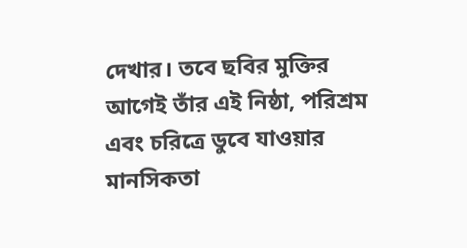দেখার। তবে ছবির মুক্তির আগেই তাঁর এই নিষ্ঠা, পরিশ্রম এবং চরিত্রে ডুবে যাওয়ার মানসিকতা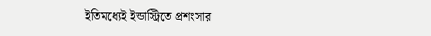ইতিমধ্যেই ইন্ডাস্ট্রিতে প্রশংসার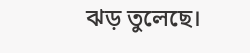ঝড় তুলেছে।